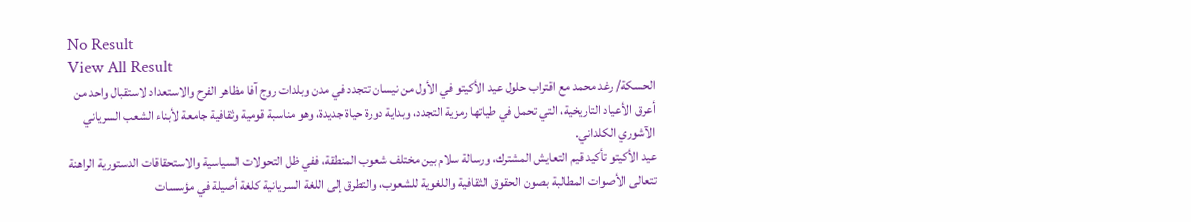No Result
View All Result
الحسكة/ رغد محمد مع اقتراب حلول عيد الأكيتو في الأول من نيسان تتجدد في مدن وبلدات روج آفا مظاهر الفرح والاستعداد لاستقبال واحد من أعرق الأعياد التاريخية، التي تحمل في طياتها رمزية التجدد، وبداية دورة حياة جديدة، وهو مناسبة قومية وثقافية جامعة لأبناء الشعب السرياني الآشوري الكلداني.
عيد الأكيتو تأكيد قيم التعايش المشترك، ورسالة سلام بين مختلف شعوب المنطقة، ففي ظل التحولات السياسية والاستحقاقات الدستورية الراهنة تتعالى الأصوات المطالبة بصون الحقوق الثقافية واللغوية للشعوب، والتطرق إلى اللغة السريانية كلغة أصيلة في مؤسسات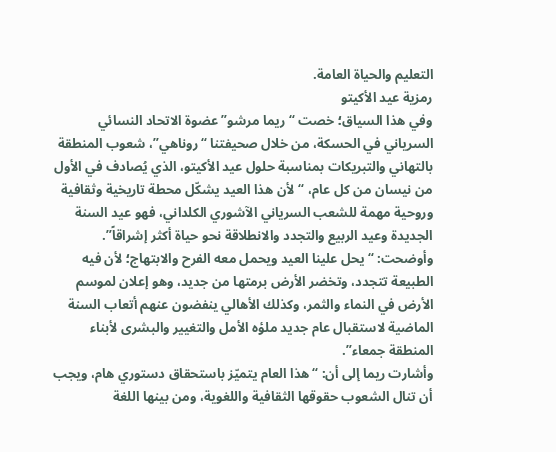التعليم والحياة العامة.
رمزية عيد الأكيتو
وفي هذا السياق؛ خصت “ريما مرشو” عضوة الاتحاد النسائي السرياني في الحسكة، من خلال صحيفتنا “روناهي”، شعوب المنطقة بالتهاني والتبريكات بمناسبة حلول عيد الأكيتو، الذي يُصادف في الأول من نيسان من كل عام، “لأن هذا العيد يشكّل محطة تاريخية وثقافية وروحية مهمة للشعب السرياني الآشوري الكلداني، فهو عيد السنة الجديدة وعيد الربيع والتجدد والانطلاقة نحو حياة أكثر إشراقاً”.
وأوضحت: “يحل علينا العيد ويحمل معه الفرح والابتهاج؛ لأن فيه الطبيعة تتجدد، وتخضر الأرض برمتها من جديد، وهو إعلان لموسم الأرض في النماء والثمر، وكذلك الأهالي ينفضون عنهم أتعاب السنة الماضية لاستقبال عام جديد ملؤه الأمل والتغيير والبشرى لأبناء المنطقة جمعاء”.
وأشارت ريما إلى أن: “هذا العام يتميّز باستحقاق دستوري هام، ويجب أن تنال الشعوب حقوقها الثقافية واللغوية، ومن بينها اللغة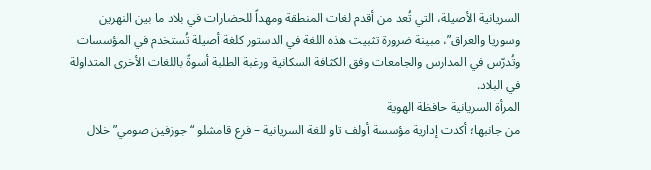السريانية الأصيلة، التي تُعد من أقدم لغات المنطقة ومهداً للحضارات في بلاد ما بين النهرين وسوريا والعراق”، مبينة ضرورة تثبيت هذه اللغة في الدستور كلغة أصيلة تُستخدم في المؤسسات وتُدرّس في المدارس والجامعات وفق الكثافة السكانية ورغبة الطلبة أسوةً باللغات الأخرى المتداولة في البلاد.
المرأة السريانية حافظة الهوية
من جانبها؛ أكدت إدارية مؤسسة أولف تاو للغة السريانية – فرع قامشلو “جوزفين صومي” خلال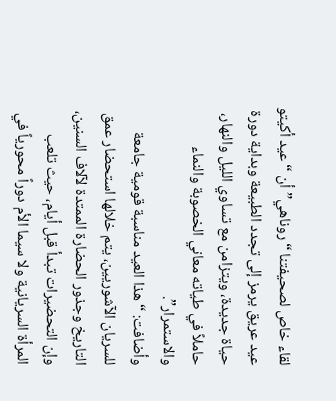لقاء خاص لصحيفتنا “روناهي” أن “عيد أكيتو عيد عريق يرمز إلى تجدد الطبيعة وبداية دورة حياة جديدة، ويتزامن مع تساوي الليل والنهار، حاملاً في طياته معاني الخصوبة والنماء والاستمرار”.
وأضافت: “هذا العيد مناسبة قومية جامعة للسريان الآشوريين، يتم خلالها استحضار عمق التاريخ وجذور الحضارة الممتدة لآلاف السنين، وإن التحضيرات تبدأ قبل أيام، حيث تلعب المرأة السريانية ولا سيما الأم دوراً محورياً في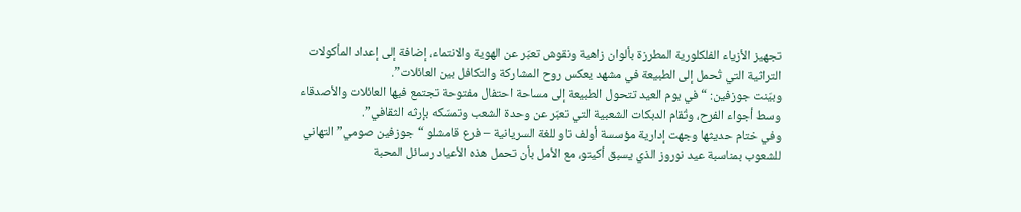تجهيز الأزياء الفلكلورية المطرزة بألوان زاهية ونقوش تعبّر عن الهوية والانتماء، إضافة إلى إعداد المأكولات التراثية التي تُحمل إلى الطبيعة في مشهد يعكس روح المشاركة والتكافل بين العائلات”.
وبيّنت جوزفين: “في يوم العيد تتحول الطبيعة إلى مساحة احتفال مفتوحة تجتمع فيها العائلات والأصدقاء وسط أجواء الفرح، وتُقام الدبكات الشعبية التي تعبّر عن وحدة الشعب وتمسّكه بإرثه الثقافي”.
وفي ختام حديثها وجهت إدارية مؤسسة أولف تاو للغة السريانية – فرع قامشلو “جوزفين صومي” التهاني للشعوب بمناسبة عيد نوروز الذي يسبق أكيتو، مع الأمل بأن تحمل هذه الأعياد رسائل المحبة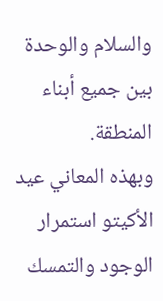والسلام والوحدة بين جميع أبناء المنطقة.
وبهذه المعاني عيد الأكيتو استمرار الوجود والتمسك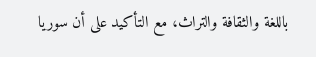باللغة والثقافة والتراث، مع التأكيد على أن سوريا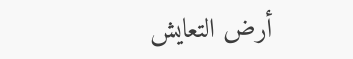أرض التعايش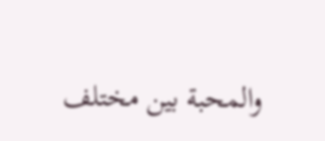والمحبة بين مختلف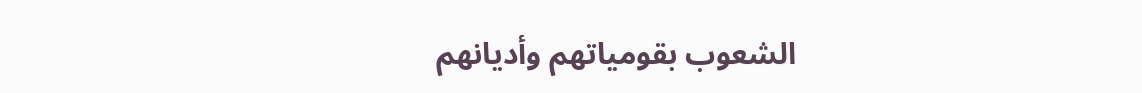الشعوب بقومياتهم وأديانهم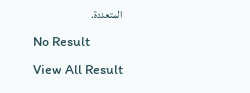المتعددة.
No Result
View All Result